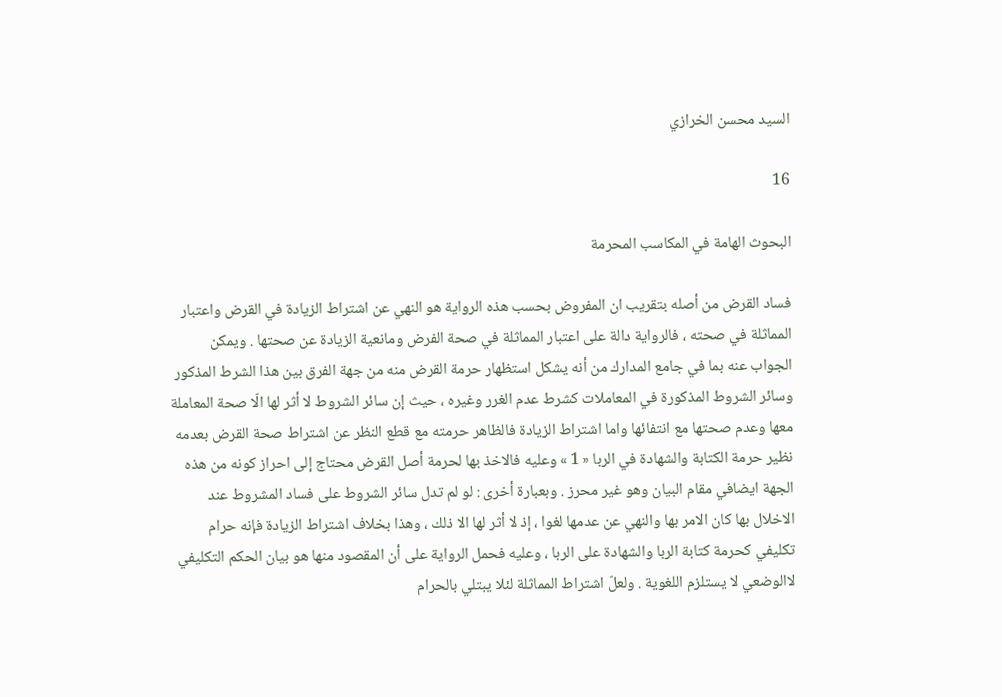السيد محسن الخرازي

16

البحوث الهامة في المكاسب المحرمة

فساد القرض من أصله بتقريب ان المفروض بحسب هذه الرواية هو النهي عن اشتراط الزيادة في القرض واعتبار المماثلة في صحته ، فالرواية دالة على اعتبار المماثلة في صحة الفرض ومانعية الزيادة عن صحتها . ويمكن الجواب عنه بما في جامع المدارك من أنه يشكل استظهار حرمة القرض منه من جهة الفرق بين هذا الشرط المذكور وسائر الشروط المذكورة في المعاملات كشرط عدم الغرر وغيره ، حيث إن سائر الشروط لا أثر لها الّا صحة المعاملة معها وعدم صحتها مع انتفائها واما اشتراط الزيادة فالظاهر حرمته مع قطع النظر عن اشتراط صحة القرض بعدمه نظير حرمة الكتابة والشهادة في الربا « 1 » وعليه فالاخذ بها لحرمة أصل القرض محتاج إلى احراز كونه من هذه الجهة ايضافي مقام البيان وهو غير محرز . وبعبارة أخرى : لو لم تدل سائر الشروط على فساد المشروط عند الاخلال بها كان الامر بها والنهي عن عدمها لغوا ، إذ لا أثر لها الا ذلك ، وهذا بخلاف اشتراط الزيادة فإنه حرام تكليفي كحرمة كتابة الربا والشهادة على الربا ، وعليه فحمل الرواية على أن المقصود منها هو بيان الحكم التكليفي لاالوضعي لا يستلزم اللغوية . ولعلّ اشتراط المماثلة لئلا يبتلي بالحرام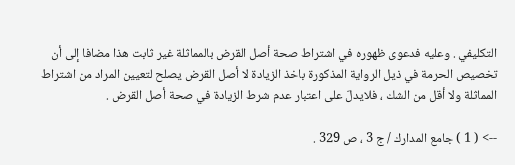التكليفي . وعليه فدعوى ظهوره في اشتراط صحة أصل القرض بالمماثلة غير ثابت هذا مضافا إلى أن تخصيص الحرمة في ذيل الرواية المذكورة باخذ الزيادة لا أصل القرض يصلح لتعيين المراد من اشتراط المماثلة ولا أقل من الشك ، فلايدلّ على اعتبار عدم شرط الزيادة في صحة أصل القرض .

--> ( 1 ) جامع المدارك / ج 3 ، ص 329 .